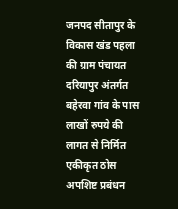जनपद सीतापुर के विकास खंड पहला की ग्राम पंचायत दरियापुर अंतर्गत बहेरवा गांव के पास लाखों रुपये की लागत से निर्मित एकीकृत ठोस अपशिष्ट प्रबंधन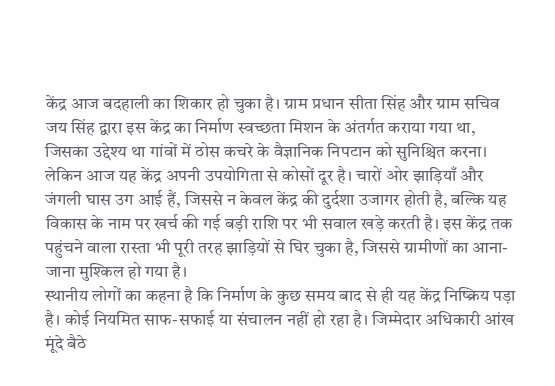केंद्र आज बदहाली का शिकार हो चुका है। ग्राम प्रधान सीता सिंह और ग्राम सचिव जय सिंह द्वारा इस केंद्र का निर्माण स्वच्छता मिशन के अंतर्गत कराया गया था, जिसका उद्देश्य था गांवों में ठोस कचरे के वैज्ञानिक निपटान को सुनिश्चित करना।
लेकिन आज यह केंद्र अपनी उपयोगिता से कोसों दूर है। चारों ओर झाड़ियाँ और जंगली घास उग आई हैं, जिससे न केवल केंद्र की दुर्दशा उजागर होती है, बल्कि यह विकास के नाम पर खर्च की गई बड़ी राशि पर भी सवाल खड़े करती है। इस केंद्र तक पहुंचने वाला रास्ता भी पूरी तरह झाड़ियों से घिर चुका है, जिससे ग्रामीणों का आना-जाना मुश्किल हो गया है।
स्थानीय लोगों का कहना है कि निर्माण के कुछ समय बाद से ही यह केंद्र निष्क्रिय पड़ा है। कोई नियमित साफ-सफाई या संचालन नहीं हो रहा है। जिम्मेदार अधिकारी आंख मूंदे बैठे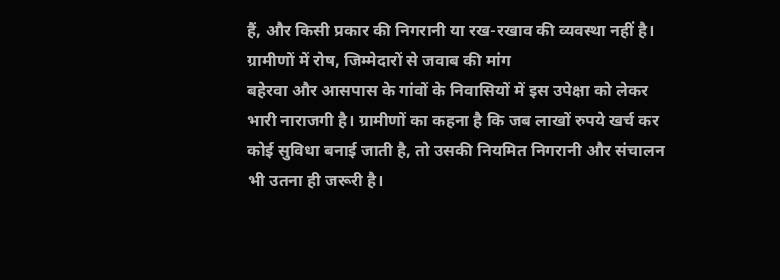हैं, और किसी प्रकार की निगरानी या रख-रखाव की व्यवस्था नहीं है।
ग्रामीणों में रोष, जिम्मेदारों से जवाब की मांग
बहेरवा और आसपास के गांवों के निवासियों में इस उपेक्षा को लेकर भारी नाराजगी है। ग्रामीणों का कहना है कि जब लाखों रुपये खर्च कर कोई सुविधा बनाई जाती है, तो उसकी नियमित निगरानी और संचालन भी उतना ही जरूरी है।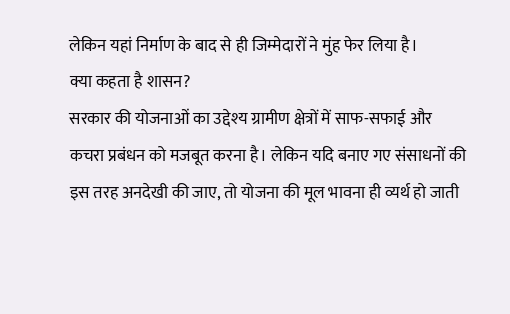लेकिन यहां निर्माण के बाद से ही जिम्मेदारों ने मुंह फेर लिया है।
क्या कहता है शासन?
सरकार की योजनाओं का उद्देश्य ग्रामीण क्षेत्रों में साफ-सफाई और कचरा प्रबंधन को मजबूत करना है। लेकिन यदि बनाए गए संसाधनों की इस तरह अनदेखी की जाए, तो योजना की मूल भावना ही व्यर्थ हो जाती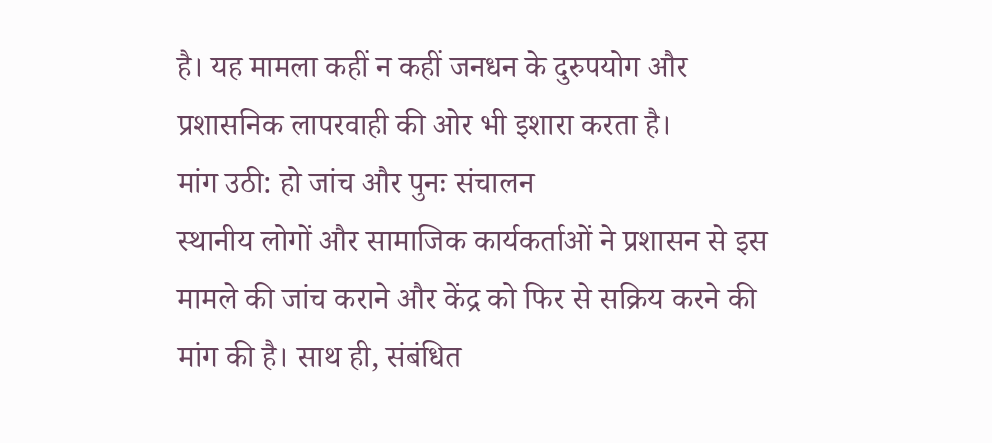है। यह मामला कहीं न कहीं जनधन के दुरुपयोग और प्रशासनिक लापरवाही की ओर भी इशारा करता है।
मांग उठी: हो जांच और पुनः संचालन
स्थानीय लोगों और सामाजिक कार्यकर्ताओं ने प्रशासन से इस मामले की जांच कराने और केंद्र को फिर से सक्रिय करने की मांग की है। साथ ही, संबंधित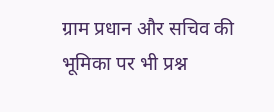ग्राम प्रधान और सचिव की भूमिका पर भी प्रश्न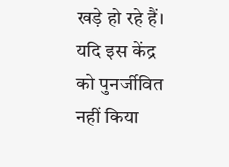खड़े हो रहे हैं।
यदि इस केंद्र को पुनर्जीवित नहीं किया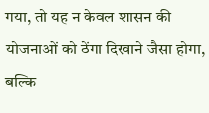गया, तो यह न केवल शासन की योजनाओं को ठेंगा दिखाने जैसा होगा, बल्कि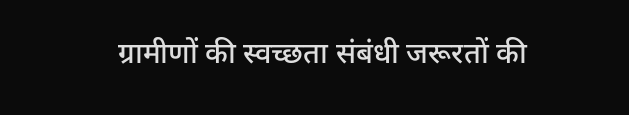ग्रामीणों की स्वच्छता संबंधी जरूरतों की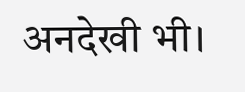अनदेखी भी।